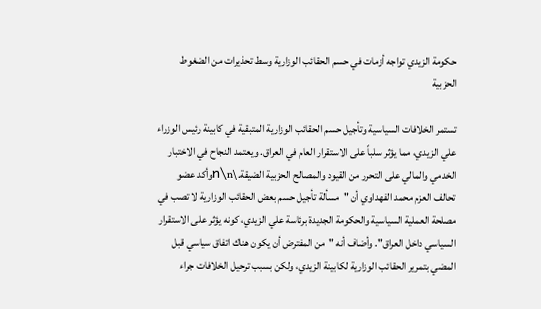حكومة الزيدي تواجه أزمات في حسم الحقائب الوزارية وسط تحذيرات من الضغوط الحزبية

تستمر الخلافات السياسية وتأجيل حسم الحقائب الوزارية المتبقية في كابينة رئيس الوزراء علي الزيدي، مما يؤثر سلباً على الاستقرار العام في العراق. ويعتمد النجاح في الاختبار الخدمي والمالي على التحرر من القيود والمصالح الحزبية الضيقة.\n\nوأكد عضو تحالف العزم محمد الفهداوي أن "مسألة تأجيل حسم بعض الحقائب الوزارية لا تصب في مصلحة العملية السياسية والحكومة الجديدة برئاسة علي الزيدي، كونه يؤثر على الاستقرار السياسي داخل العراق". وأضاف أنه "من المفترض أن يكون هناك اتفاق سياسي قبل المضي بتمرير الحقائب الوزارية لكابينة الزيدي، ولكن بسبب ترحيل الخلافات جراء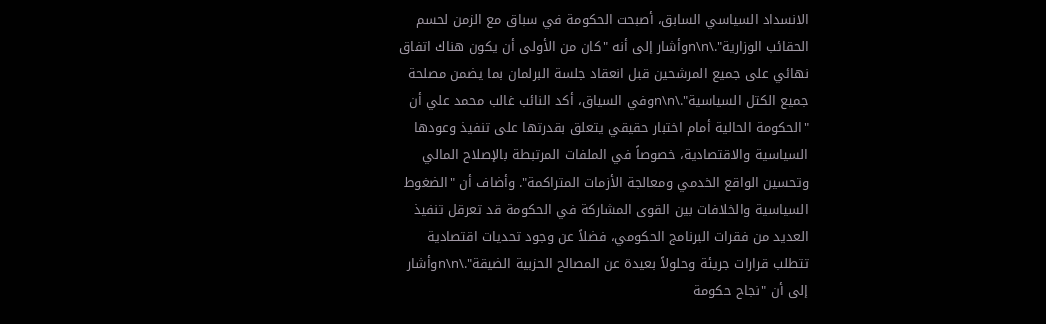الانسداد السياسي السابق، أصبحت الحكومة في سباق مع الزمن لحسم الحقائب الوزارية".\n\nوأشار إلى أنه "كان من الأولى أن يكون هناك اتفاق نهائي على جميع المرشحين قبل انعقاد جلسة البرلمان بما يضمن مصلحة جميع الكتل السياسية".\n\nوفي السياق، أكد النائب غالب محمد علي أن "الحكومة الحالية أمام اختبار حقيقي يتعلق بقدرتها على تنفيذ وعودها السياسية والاقتصادية، خصوصاً في الملفات المرتبطة بالإصلاح المالي وتحسين الواقع الخدمي ومعالجة الأزمات المتراكمة". وأضاف أن "الضغوط السياسية والخلافات بين القوى المشاركة في الحكومة قد تعرقل تنفيذ العديد من فقرات البرنامج الحكومي، فضلاً عن وجود تحديات اقتصادية تتطلب قرارات جريئة وحلولاً بعيدة عن المصالح الحزبية الضيقة".\n\nوأشار إلى أن "نجاح حكومة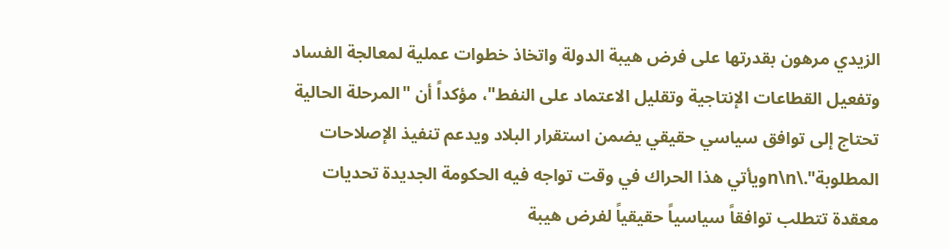الزيدي مرهون بقدرتها على فرض هيبة الدولة واتخاذ خطوات عملية لمعالجة الفساد وتفعيل القطاعات الإنتاجية وتقليل الاعتماد على النفط"، مؤكداً أن "المرحلة الحالية تحتاج إلى توافق سياسي حقيقي يضمن استقرار البلاد ويدعم تنفيذ الإصلاحات المطلوبة".\n\nويأتي هذا الحراك في وقت تواجه فيه الحكومة الجديدة تحديات معقدة تتطلب توافقاً سياسياً حقيقياً لفرض هيبة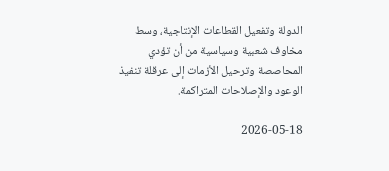الدولة وتفعيل القطاعات الإنتاجية، وسط مخاوف شعبية وسياسية من أن تؤدي المحاصصة وترحيل الأزمات إلى عرقلة تنفيذ الوعود والإصلاحات المتراكمة.

2026-05-18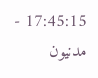17:45:15 - مدنيون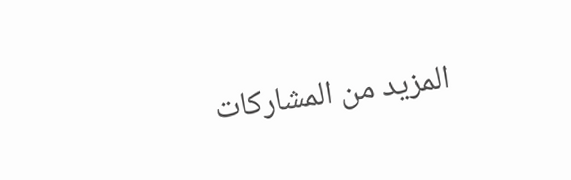المزيد من المشاركات